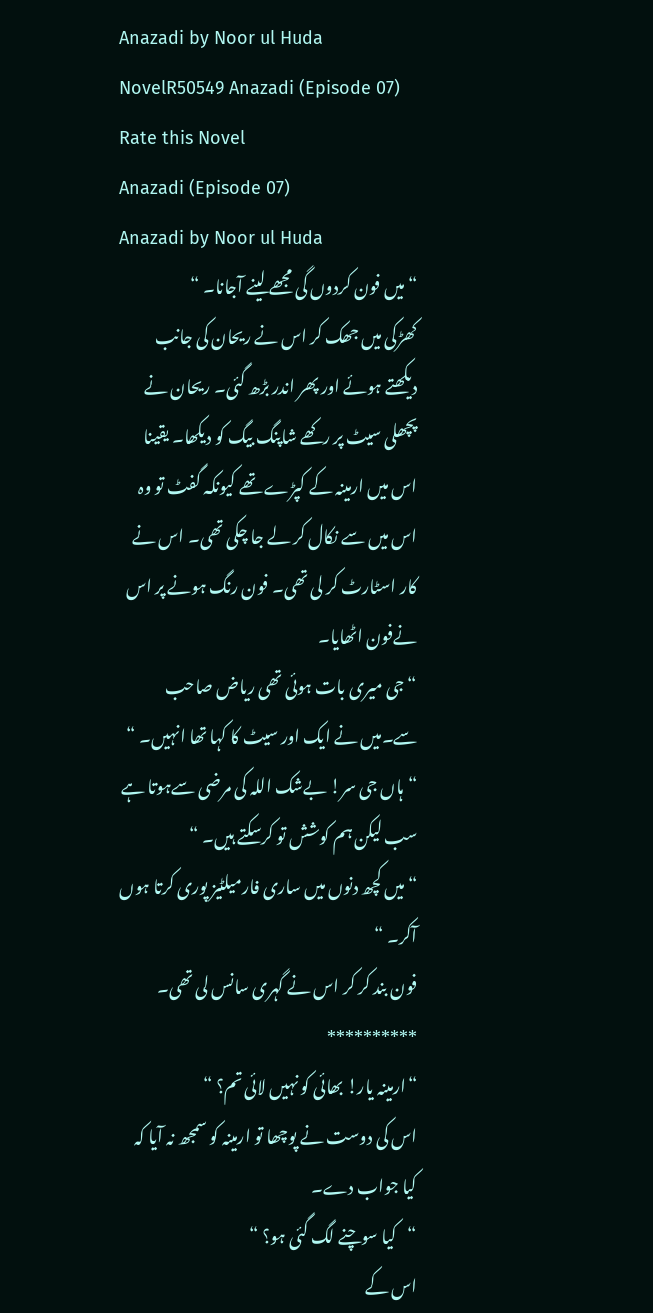Anazadi by Noor ul Huda NovelR50549 Anazadi (Episode 07)
Rate this Novel
Anazadi (Episode 07)
Anazadi by Noor ul Huda
“میں فون کردوں گی مجھے لینے آجانا۔ “
کھڑکی میں جھک کر اس نے ریحان کی جانب دیکھتے ہوئے اور پھر اندر بڑھ گئی۔ ریحان نے پچھلی سیٹ پر رکھے شاپنگ بیگ کو دیکھا۔ یقینا اس میں ارمینہ کے کپڑے تھے کیونکہ گفٹ تو وہ اس میں سے نکال کر لے جا چکی تھی۔ اس نے کار اسٹارٹ کر لی تھی۔ فون رنگ ہونے پر اس نےفون اٹھایا۔
“جی میری بات ہوئی تھی ریاض صاحب سے۔میں نے ایک اور سیٹ کا کہا تھا انہیں۔ “
“ہاں جی سر! بےشک اللہ کی مرضی سےہوتا ہے سب لیکن ہم کوشش تو کرسکتے ہیں۔ “
“میں کچھ دنوں میں ساری فارمیلٹیز پوری کرتا ہوں آکر۔ “
فون بند کر کر اس نے گہری سانس لی تھی۔
**********
“ارمینہ یار! بھائی کو نہیں لائی تم؟ “
اس کی دوست نے پوچھا تو ارمینہ کو سمجھ نہ آیا کہ کیا جواب دے۔
“کیا سوچنے لگ گئی ہو؟ “
اس کے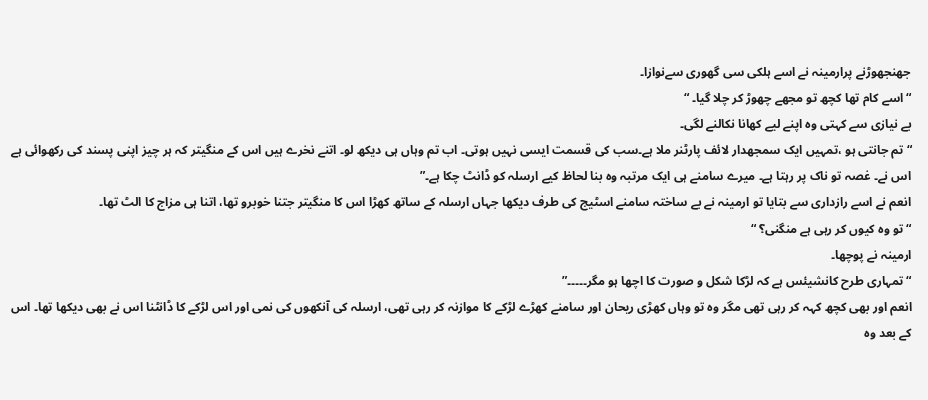جھنجھوڑنے پرارمینہ نے اسے ہلکی سی گھوری سےنوازا۔
“اسے کام تھا کچھ تو مجھے چھوڑ کر چلا گیا۔ “
بے نیازی سے کہتی وہ اپنے لیے کھانا نکالنے لگی۔
“تم جانتی ہو ،تمہیں ایک سمجھدار لائف پارٹنر ملا ہے۔سب کی قسمت ایسی نہیں ہوتی۔ اب تم وہاں ہی دیکھ لو۔ اتنے نخرے ہیں اس کے منگیتر کہ ہر چیز اپنی پسند کی رکھوائی ہے اس نے۔ غصہ تو ناک پر رہتا ہے۔ میرے سامنے ہی ایک مرتبہ وہ بنا لحاظ کیے ارسلہ کو ڈانٹ چکا ہے۔”
انعم نے اسے رازداری سے بتایا تو ارمینہ نے بے ساختہ سامنے اسٹیج کی طرف دیکھا جہاں ارسلہ کے ساتھ کھڑا اس کا منگیتر جتنا خوبرو تھا، اتنا ہی مزاج کا الٹ تھا۔
“تو وہ کیوں کر رہی ہے منگنی؟ “
ارمینہ نے پوچھا۔
“تمہاری طرح کانشیئس ہے کہ لڑکا شکل و صورت کا اچھا ہو مگر۔۔۔۔۔”
انعم اور بھی کچھ کہہ کر رہی تھی مگر وہ تو وہاں کھڑی ریحان اور سامنے کھڑے لڑکے کا موازنہ کر رہی تھی، ارسلہ کی آنکھوں کی نمی اور اس لڑکے کا ڈانٹنا اس نے بھی دیکھا تھا۔ اس کے بعد وہ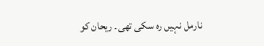نارمل نہیں رہ سکی تھی۔ ریحان کو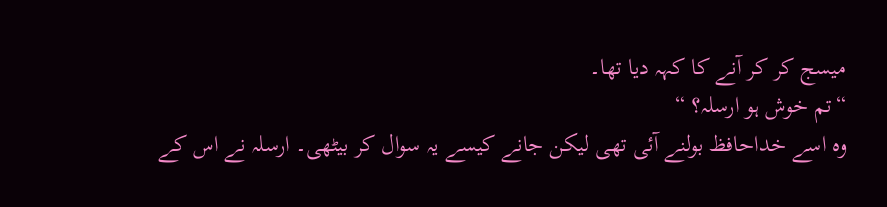میسج کر کر آنے کا کہہ دیا تھا۔
“تم خوش ہو ارسلہ؟ “
وہ اسے خداحافظ بولنے آئی تھی لیکن جانے کیسے یہ سوال کر بیٹھی۔ ارسلہ نے اس کے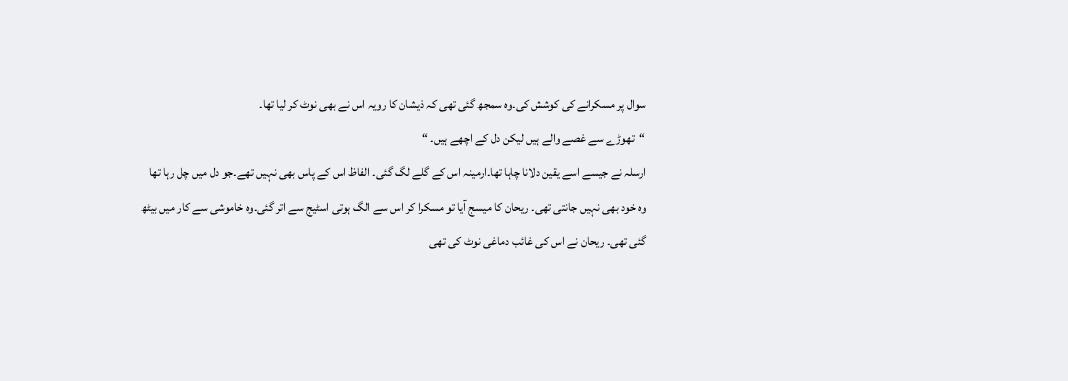سوال پر مسکرانے کی کوشش کی۔وہ سمجھ گئی تھی کہ ذیشان کا رویہ اس نے بھی نوٹ کر لیا تھا۔
“تھوڑے سے غصے والے ہیں لیکن دل کے اچھے ہیں۔ “
ارسلہ نے جیسے اسے یقین دلانا چاہا تھا۔ارمینہ اس کے گلے لگ گئی۔ الفاظ اس کے پاس بھی نہیں تھے۔جو دل میں چل رہا تھا وہ خود بھی نہیں جانتی تھی۔ ریحان کا میسج آیا تو مسکرا کر اس سے الگ ہوتی اسٹیج سے اتر گئی۔وہ خاموشی سے کار میں بیٹھ گئی تھی۔ ریحان نے اس کی غائب دماغی نوٹ کی تھی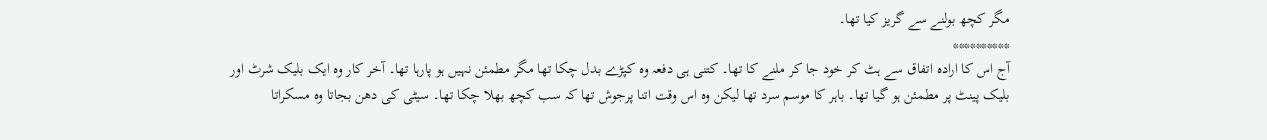مگر کچھ بولنے سے گریز کیا تھا۔
**********
آج اس کا ارادہ اتفاق سے ہٹ کر خود جا کر ملنے کا تھا۔ کتنی ہی دفعہ وہ کپڑے بدل چکا تھا مگر مطمئن نہیں ہو پارہا تھا۔ آخر کار وہ ایک بلیک شرٹ اور بلیک پینٹ پر مطمئن ہو گیا تھا۔ باہر کا موسم سرد تھا لیکن وہ اس وقت اتنا پرجوش تھا کہ سب کچھ بھلا چکا تھا۔ سیٹی کی دھن بجاتا وہ مسکراتا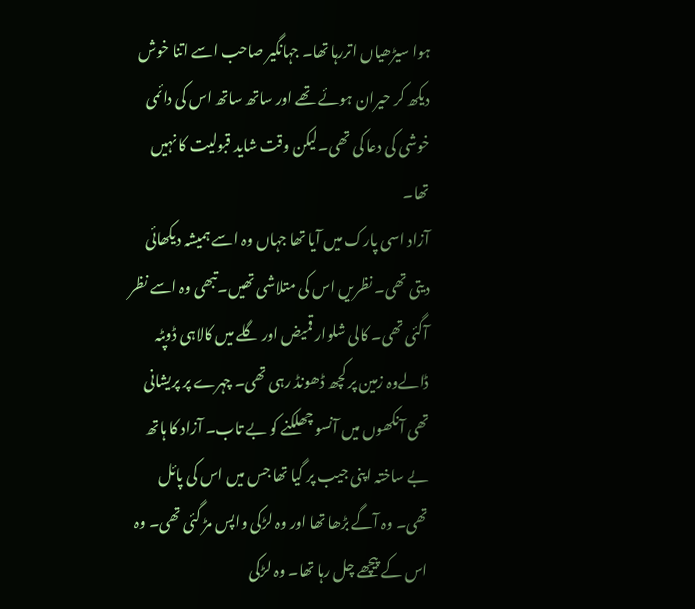ہوا سیڑھیاں اتررہا تھا۔ جہانگیر صاحب اسے اتنا خوش دیکھ کر حیران ہوئے تھے اور ساتھ ساتھ اس کی دائمی خوشی کی دعا کی تھی۔لیکن وقت شاید قبولیت کا نہیں تھا۔
آزاد اسی پارک میں آیا تھا جہاں وہ اسے ہمیشہ دیکھائی دیتی تھی۔ نظریں اس کی متلاشی تھیں۔تبھی وہ اسے نظر آگئی تھی۔ کالی شلوار قمیض اور گلے میں کالاہی ڈوپٹہ ڈالےوہ زمین پر کچھ ڈھونڈ رہی تھی۔ چہرے پر پریشانی تھی آنکھوں میں آنسو چھلکنے کو بے تاب۔ آزاد کا ہاتھ بے ساختہ اپنی جیب پر گیا تھا جس میں اس کی پائل تھی۔ وہ آگے بڑھا تھا اور وہ لڑکی واپس مڑ گئی تھی۔ وہ اس کے پیچھے چل رہا تھا۔ وہ لڑکی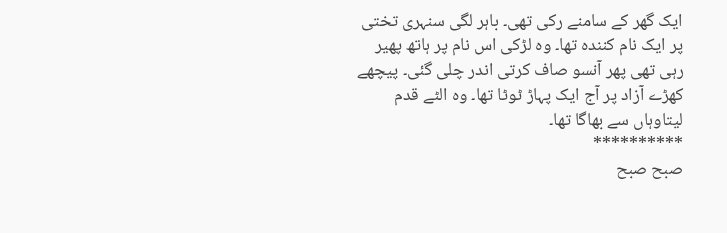ایک گھر کے سامنے رکی تھی۔ باہر لگی سنہری تختی پر ایک نام کنندہ تھا۔ وہ لڑکی اس نام پر ہاتھ پھیر رہی تھی پھر آنسو صاف کرتی اندر چلی گئی۔ پیچھے کھڑے آزاد پر آج ایک پہاڑ ٹوٹا تھا۔ وہ الٹے قدم لیتاوہاں سے بھاگا تھا۔
**********
صبح صبح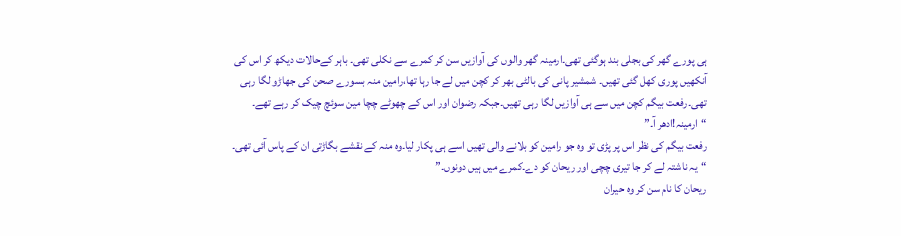ہی پورے گھر کی بجلی بند ہوگئی تھی۔ارمینہ گھر والوں کی آوازیں سن کر کمرے سے نکلی تھی۔ باہر کےحالات دیکھ کر اس کی آنکھیں پوری کھل گئی تھیں۔ شمشیر پانی کی بالٹی بھر کر کچن میں لے جا رہا تھا،رامین منہ بسورے صحن کی جھاڑو لگا رہی تھی۔رفعت بیگم کچن میں سے ہی آوازیں لگا رہی تھیں۔جبکہ رضوان اور اس کے چھوٹے چچا مین سوئچ چیک کر رہے تھے۔
“ارمینہ!ادھر آ۔”
رفعت بیگم کی نظر اس پر پڑی تو وہ جو رامین کو بلانے والی تھیں اسے ہی پکار لیا۔وہ منہ کے نقشے بگاڑتی ان کے پاس آئی تھی۔
“یہ ناشتہ لے کر جا تیری چچی اور ریحان کو دے۔کمرے میں ہیں دونوں۔”
ریحان کا نام سن کر وہ حیران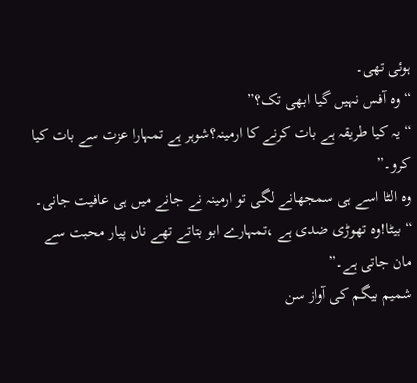ہوئی تھی۔
“وہ آفس نہیں گیا ابھی تک؟”
“یہ کیا طریقہ ہے بات کرنے کا ارمینہ؟شوہر ہے تمہارا عزت سے بات کیا کرو۔”
وہ الٹا اسے ہی سمجھانے لگی تو ارمینہ نے جانے میں ہی عافیت جانی۔
“بیٹا!وہ تھوڑی ضدی ہے ،تمہارے ابو بتاتے تھے ناں پیار محبت سے مان جاتی ہے۔”
شمیم بیگم کی آواز سن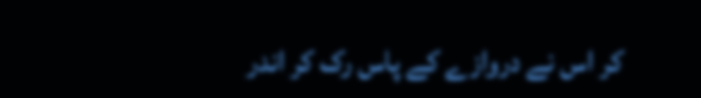کر اس نے دروازے کے پاس رک کر اندر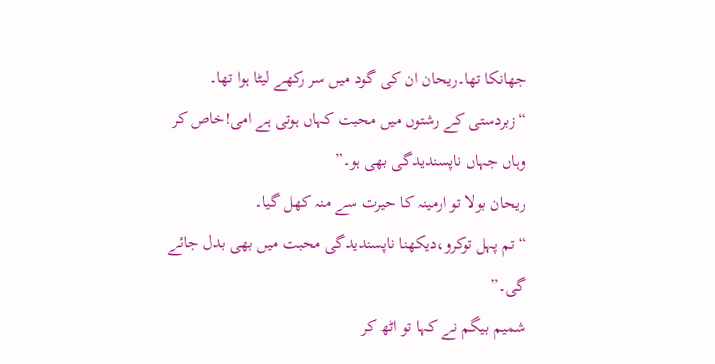جھانکا تھا۔ریحان ان کی گود میں سر رکھے لیٹا ہوا تھا۔
“زبردستی کے رشتوں میں محبت کہاں ہوتی ہے امی!خاص کر وہاں جہاں ناپسندیدگی بھی ہو۔”
ریحان بولا تو ارمینہ کا حیرت سے منہ کھل گیا۔
“تم پہل توکرو،دیکھنا ناپسندیدگی محبت میں بھی بدل جائے گی۔”
شمیم بیگم نے کہا تو اٹھ کر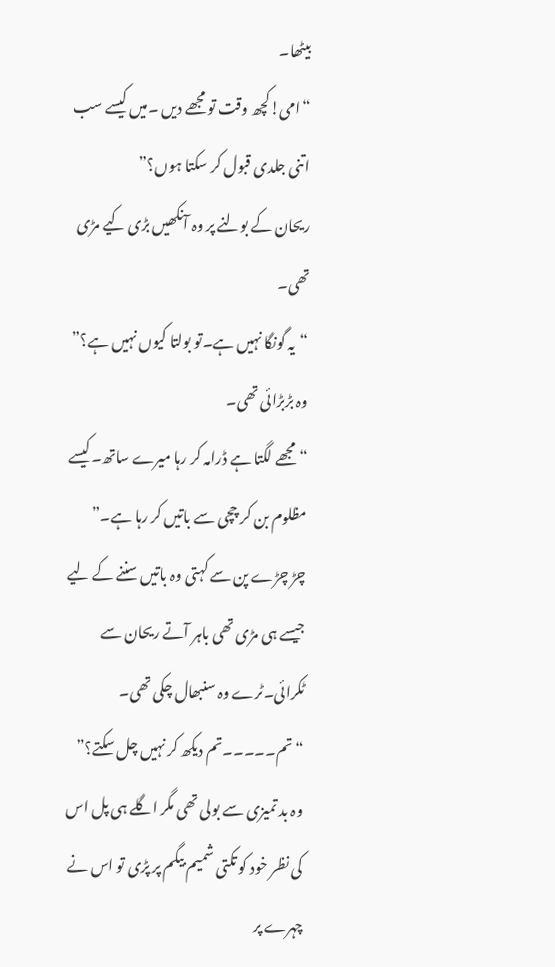بیٹھا۔
“امی!کچھ وقت تو مجھے دیں ۔میں کیسے سب اتنی جلدی قبول کر سکتا ہوں؟”
ریحان کے بولنے پر وہ آنکھیں بڑی کیے مڑی تھی۔
“یہ گونگا نہیں ہے۔تو بولتا کیوں نہیں ہے؟”
وہ بڑبڑائی تھی۔
“مجھے لگتا ہے ڈرامہ کر رہا میرے ساتھ۔کیسے مظلوم بن کر چچی سے باتیں کر رہا ہے۔”
چڑ چڑے پن سے کہتی وہ باتیں سننے کے لیے جیسے ہی مڑی تھی باہر آتے ریحان سے ٹکرائی۔ٹرے وہ سنبھال چکی تھی۔
“تم۔۔۔۔۔تم دیکھ کر نہیں چل سکتے؟”
وہ بد تمیزی سے بولی تھی مگر اگلے ہی پل اس کی نظر خود کو تکتی شمیم بیگم پر پڑی تو اس نے چہرے پر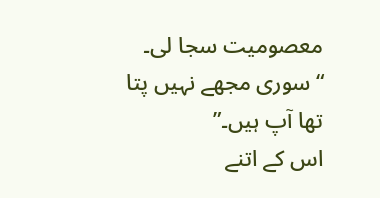معصومیت سجا لی۔
“سوری مجھے نہیں پتا تھا آپ ہیں۔”
اس کے اتنے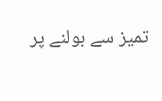تمیز سے بولنے پر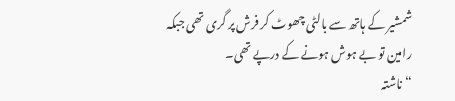شمشیر کے ہاتھ سے بالٹی چھوٹ کر فرش پر گری تھی جبکہ رامین تو بے ہوش ہونے کے درپے تھی۔
“ناشتہ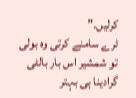کرلیں۔”
ٹرے سامنے کرتی وہ بولی تو شمشیر اس بار بالٹی گرادینا ہی بہتر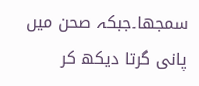سمجھا۔جبکہ صحن میں پانی گرتا دیکھ کر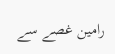رامین غصے سے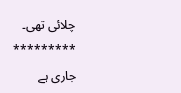چلائی تھی۔
*********
جاری ہے